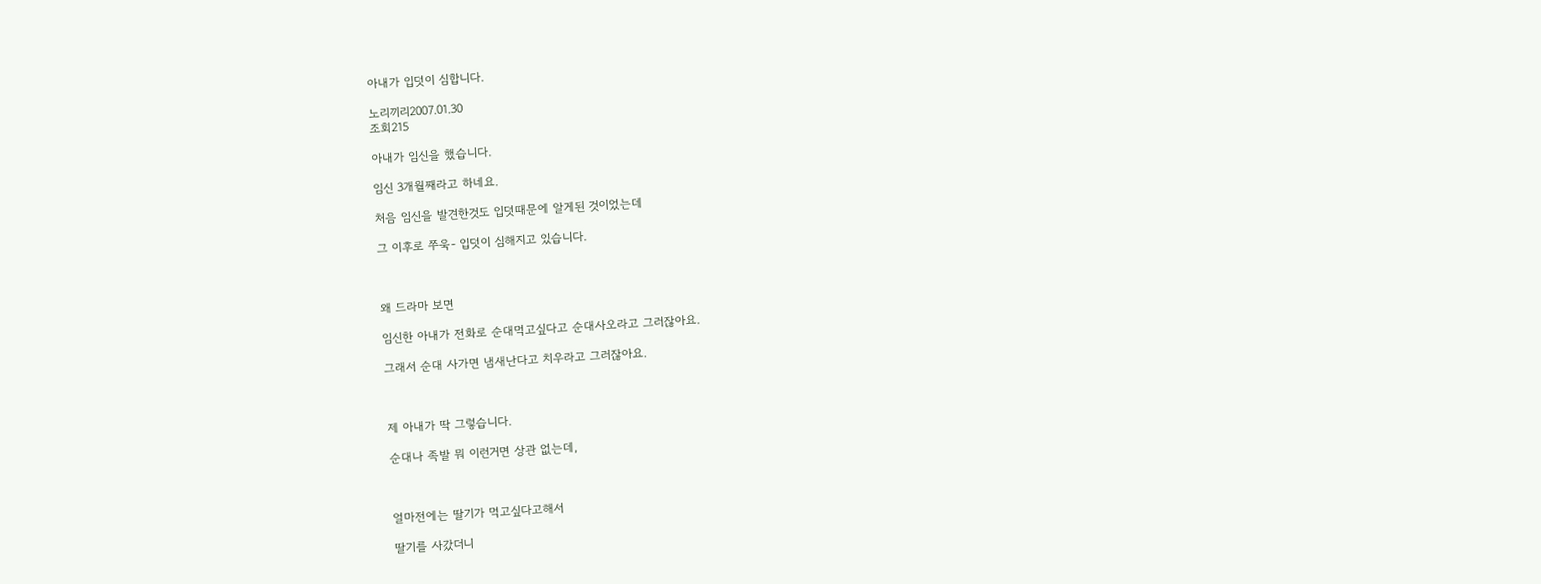아내가 입덧이 심합니다.

노리끼리2007.01.30
조회215

아내가 임신을 했습니다.

임신 3개월째라고 하네요.

처음 임신을 발견한것도 입덧때문에 알게된 것이었는데

그 이후로 쭈욱- 입덧이 심해지고 있습니다.



왜 드라마 보면

임신한 아내가 전화로 순대먹고싶다고 순대사오라고 그러잖아요.

그래서 순대 사가면 냄새난다고 치우라고 그러잖아요.



제 아내가 딱 그렇습니다.

순대나 족발 뭐 이런거면 상관 없는데,



얼마전에는 딸기가 먹고싶다고해서

딸기를 사갔더니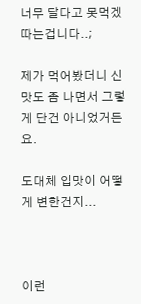너무 달다고 못먹겠따는겁니다..;

제가 먹어봤더니 신맛도 좀 나면서 그렇게 단건 아니었거든요.

도대체 입맛이 어떻게 변한건지...



이런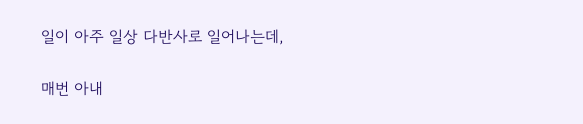일이 아주 일상 다반사로 일어나는데,

매번 아내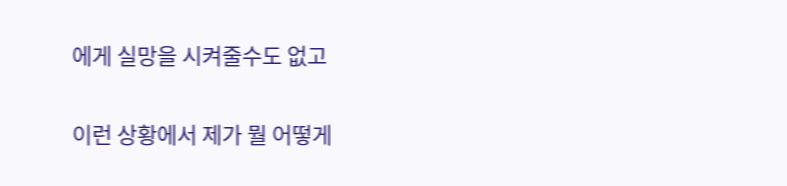에게 실망을 시켜줄수도 없고

이런 상황에서 제가 뭘 어떻게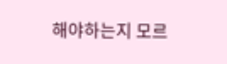해야하는지 모르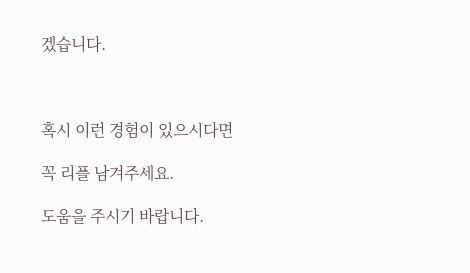겠습니다.



혹시 이런 경험이 있으시다면

꼭 리플 남겨주세요.

도움을 주시기 바랍니다.